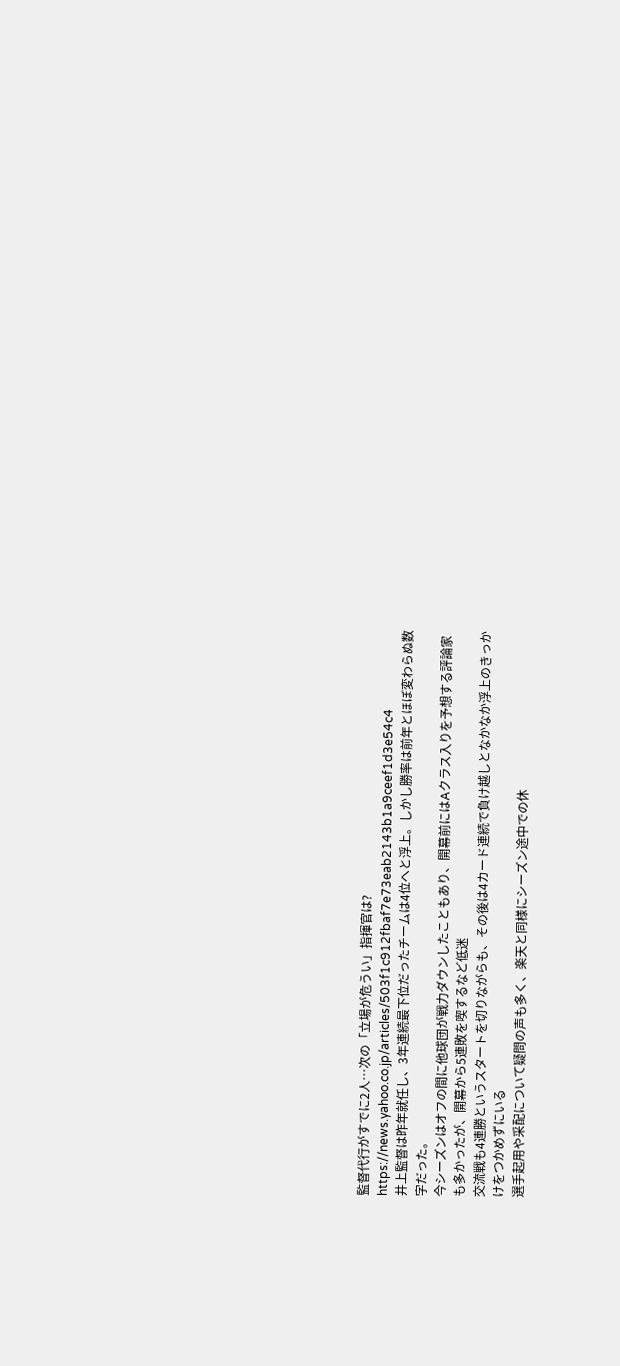監督代行がすでに2人…次の「立場が危うい」指揮官は?
https://news.yahoo.co.jp/articles/503f1c912fbaf7e73eab2143b1a9ceef1d3e54c4
井上監督は昨年就任し、3年連続最下位だったチームは4位へと浮上。しかし勝率は前年とほぼ変わらぬ数字だった。
今シーズンはオフの間に他球団が戦力ダウンしたこともあり、開幕前にはAクラス入りを予想する評論家も多かったが、開幕から5連敗を喫するなど低迷
交流戦も4連勝というスタートを切りながらも、その後は4カード連続で負け越しとなかなか浮上のきっかけをつかめずにいる
選手起用や采配について疑問の声も多く、楽天と同様にシーズン途中での休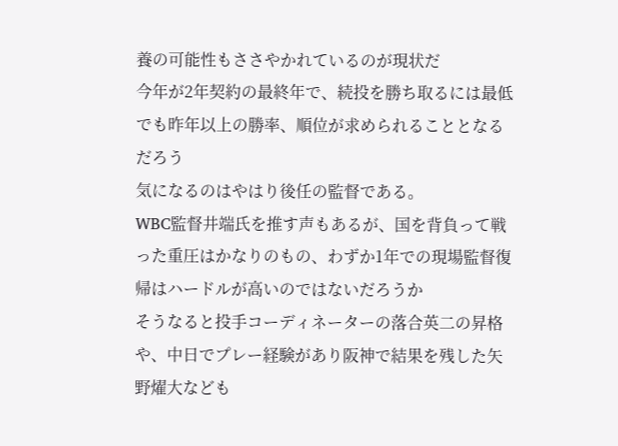養の可能性もささやかれているのが現状だ
今年が2年契約の最終年で、続投を勝ち取るには最低でも昨年以上の勝率、順位が求められることとなるだろう
気になるのはやはり後任の監督である。
WBC監督井端氏を推す声もあるが、国を背負って戦った重圧はかなりのもの、わずか1年での現場監督復帰はハードルが高いのではないだろうか
そうなると投手コーディネーターの落合英二の昇格や、中日でプレー経験があり阪神で結果を残した矢野燿大なども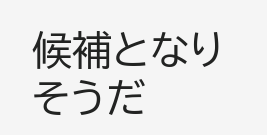候補となりそうだ